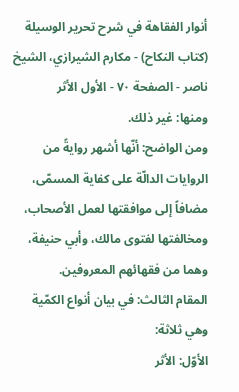أنوار الفقاهة في شرح تحرير الوسيلة (كتاب النكاح) - مكارم الشيرازي، الشيخ ناصر - الصفحة ٧٠ - الأول الأثر
ومنها: غير ذلك.
ومن الواضح: أنّها أشهر روايةً من الروايات الدالّة على كفاية المسمّى، مضافاً إلى موافقتها لعمل الأصحاب، ومخالفتها لفتوى مالك، وأبي حنيفة، وهما من فقهائهم المعروفين.
المقام الثالث: في بيان أنواع الكمّية
وهي ثلاثة:
الأوّل: الأثر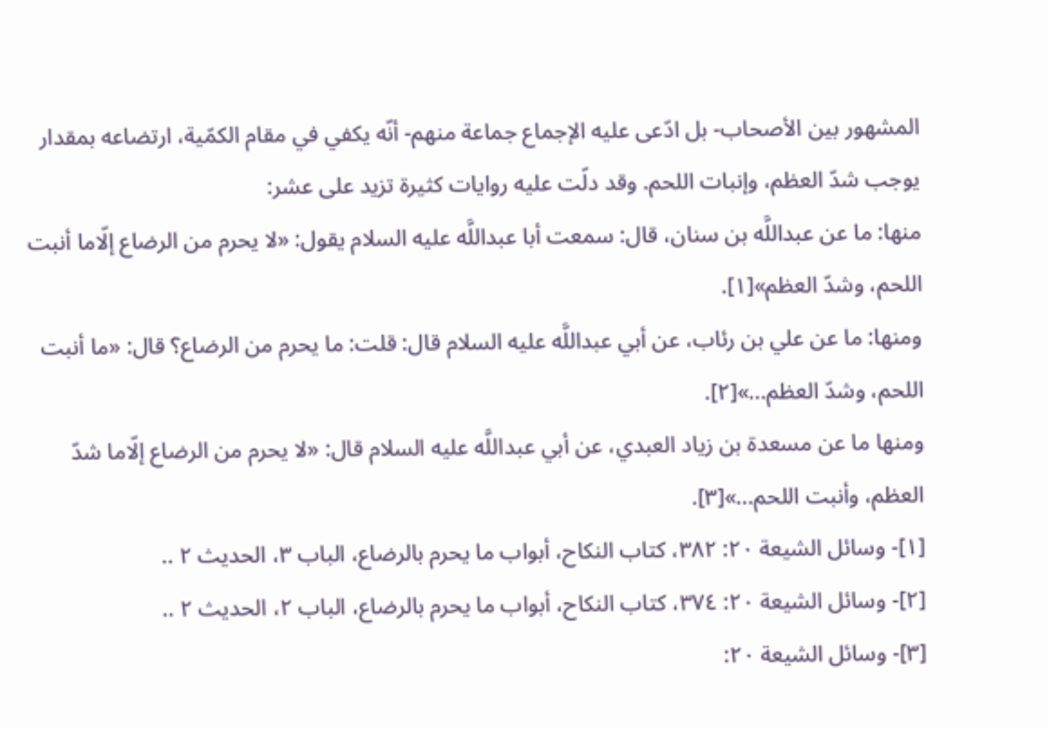المشهور بين الأصحاب- بل ادّعى عليه الإجماع جماعة منهم- أنّه يكفي في مقام الكمّية، ارتضاعه بمقدار يوجب شدّ العظم، وإنبات اللحم. وقد دلّت عليه روايات كثيرة تزيد على عشر:
منها: ما عن عبداللَّه بن سنان، قال: سمعت أبا عبداللَّه عليه السلام يقول: «لا يحرم من الرضاع إلّاما أنبت اللحم، وشدّ العظم»[١].
ومنها: ما عن علي بن رئاب، عن أبي عبداللَّه عليه السلام قال: قلت: ما يحرم من الرضاع؟ قال: «ما أنبت اللحم، وشدّ العظم...»[٢].
ومنها ما عن مسعدة بن زياد العبدي، عن أبي عبداللَّه عليه السلام قال: «لا يحرم من الرضاع إلّاما شدّ العظم، وأنبت اللحم...»[٣].
[١]- وسائل الشيعة ٢٠: ٣٨٢، كتاب النكاح، أبواب ما يحرم بالرضاع، الباب ٣، الحديث ٢ ..
[٢]- وسائل الشيعة ٢٠: ٣٧٤، كتاب النكاح، أبواب ما يحرم بالرضاع، الباب ٢، الحديث ٢ ..
[٣]- وسائل الشيعة ٢٠: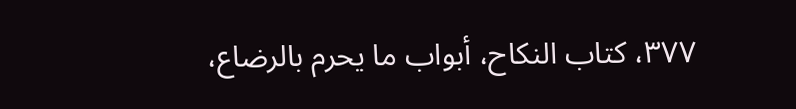٣٧٧، كتاب النكاح، أبواب ما يحرم بالرضاع،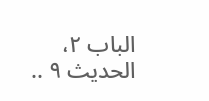الباب ٢، الحديث ٩ ..